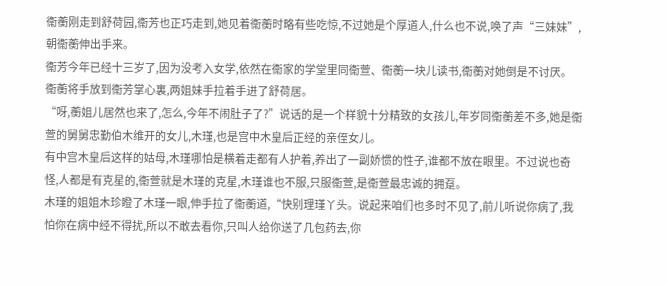衞蘅刚走到舒荷园,衞芳也正巧走到,她见着衞蘅时略有些吃惊,不过她是个厚道人,什么也不说,唤了声“三妹妹”,朝衞蘅伸出手来。
衞芳今年已经十三岁了,因为没考入女学,依然在衞家的学堂里同衞萱、衞蘅一块儿读书,衞蘅对她倒是不讨厌。
衞蘅将手放到衞芳掌心裏,两姐妹手拉着手进了舒荷居。
“呀,蘅姐儿居然也来了,怎么,今年不闹肚子了?”说话的是一个样貌十分精致的女孩儿,年岁同衞蘅差不多,她是衞萱的舅舅忠勤伯木维开的女儿,木瑾,也是宫中木皇后正经的亲侄女儿。
有中宫木皇后这样的姑母,木瑾哪怕是横着走都有人护着,养出了一副娇惯的性子,谁都不放在眼里。不过说也奇怪,人都是有克星的,衞萱就是木瑾的克星,木瑾谁也不服,只服衞萱,是衞萱最忠诚的拥趸。
木瑾的姐姐木珍瞪了木瑾一眼,伸手拉了衞蘅道,“快别理瑾丫头。说起来咱们也多时不见了,前儿听说你病了,我怕你在病中经不得扰,所以不敢去看你,只叫人给你送了几包药去,你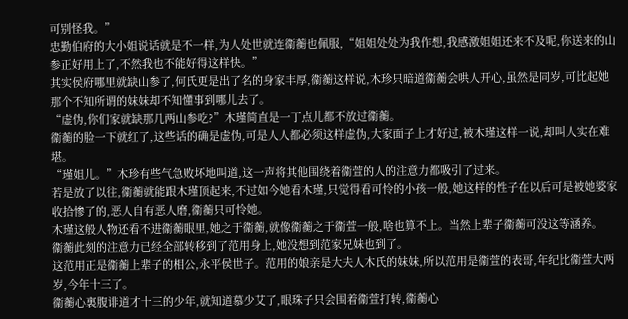可别怪我。”
忠勤伯府的大小姐说话就是不一样,为人处世就连衞蘅也佩服,“姐姐处处为我作想,我感激姐姐还来不及呢,你送来的山参正好用上了,不然我也不能好得这样快。”
其实侯府哪里就缺山参了,何氏更是出了名的身家丰厚,衞蘅这样说,木珍只暗道衞蘅会哄人开心,虽然是同岁,可比起她那个不知所谓的妹妹却不知懂事到哪儿去了。
“虚伪,你们家就缺那几两山参吃?”木瑾简直是一丁点儿都不放过衞蘅。
衞蘅的脸一下就红了,这些话的确是虚伪,可是人人都必须这样虚伪,大家面子上才好过,被木瑾这样一说,却叫人实在难堪。
“瑾姐儿。”木珍有些气急败坏地叫道,这一声将其他围绕着衞萱的人的注意力都吸引了过来。
若是放了以往,衞蘅就能跟木瑾顶起来,不过如今她看木瑾,只觉得看可怜的小孩一般,她这样的性子在以后可是被她婆家收拾惨了的,恶人自有恶人磨,衞蘅只可怜她。
木瑾这般人物还看不进衞蘅眼里,她之于衞蘅,就像衞蘅之于衞萱一般,啥也算不上。当然上辈子衞蘅可没这等涵养。
衞蘅此刻的注意力已经全部转移到了范用身上,她没想到范家兄妹也到了。
这范用正是衞蘅上辈子的相公,永平侯世子。范用的娘亲是大夫人木氏的妹妹,所以范用是衞萱的表哥,年纪比衞萱大两岁,今年十三了。
衞蘅心裏腹诽道才十三的少年,就知道慕少艾了,眼珠子只会围着衞萱打转,衞蘅心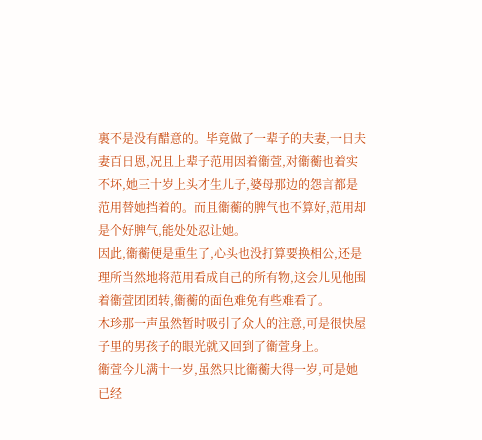裏不是没有醋意的。毕竟做了一辈子的夫妻,一日夫妻百日恩,况且上辈子范用因着衞萱,对衞蘅也着实不坏,她三十岁上头才生儿子,婆母那边的怨言都是范用替她挡着的。而且衞蘅的脾气也不算好,范用却是个好脾气,能处处忍让她。
因此,衞蘅便是重生了,心头也没打算要换相公,还是理所当然地将范用看成自己的所有物,这会儿见他围着衞萱团团转,衞蘅的面色难免有些难看了。
木珍那一声虽然暂时吸引了众人的注意,可是很快屋子里的男孩子的眼光就又回到了衞萱身上。
衞萱今儿满十一岁,虽然只比衞蘅大得一岁,可是她已经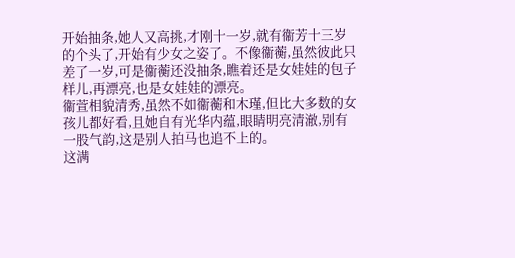开始抽条,她人又高挑,才刚十一岁,就有衞芳十三岁的个头了,开始有少女之姿了。不像衞蘅,虽然彼此只差了一岁,可是衞蘅还没抽条,瞧着还是女娃娃的包子样儿,再漂亮,也是女娃娃的漂亮。
衞萱相貌清秀,虽然不如衞蘅和木瑾,但比大多数的女孩儿都好看,且她自有光华内蕴,眼睛明亮清澈,别有一股气韵,这是别人拍马也追不上的。
这满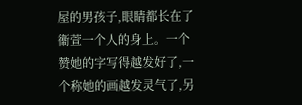屋的男孩子,眼睛都长在了衞萱一个人的身上。一个赞她的字写得越发好了,一个称她的画越发灵气了,另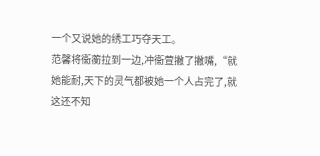一个又说她的绣工巧夺天工。
范馨将衞蘅拉到一边,冲衞萱撇了撇嘴,“就她能耐,天下的灵气都被她一个人占完了,就这还不知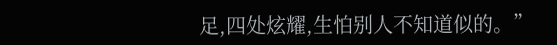足,四处炫耀,生怕别人不知道似的。”